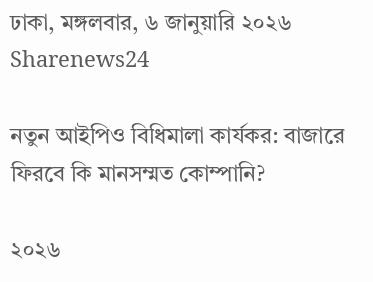ঢাকা, মঙ্গলবার, ৬ জানুয়ারি ২০২৬
Sharenews24

নতুন আইপিও বিধিমালা কার্যকর: বাজারে ফিরবে কি মানসম্মত কোম্পানি?

২০২৬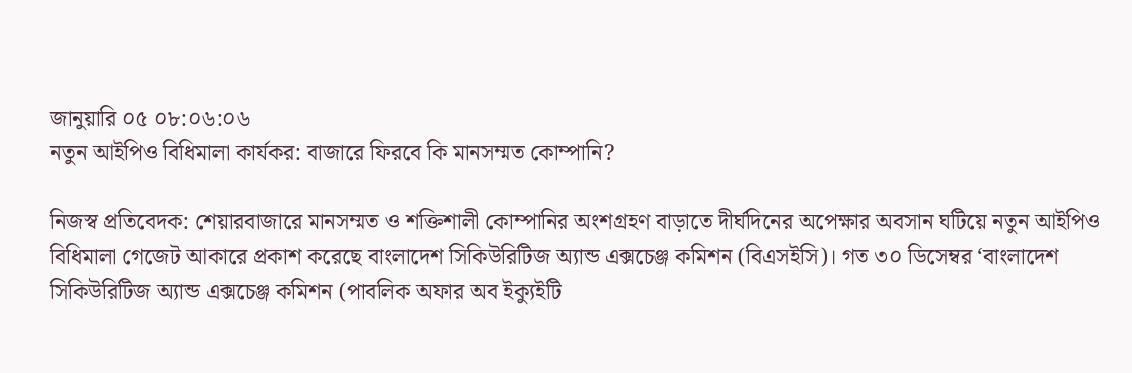জানুয়ারি ০৫ ০৮:০৬:০৬
নতুন আইপিও বিধিমালা কার্যকর: বাজারে ফিরবে কি মানসম্মত কোম্পানি?

নিজস্ব প্রতিবেদক: শেয়ারবাজারে মানসম্মত ও শক্তিশালী কোম্পানির অংশগ্রহণ বাড়াতে দীর্ঘদিনের অপেক্ষার অবসান ঘটিয়ে নতুন আইপিও বিধিমালা গেজেট আকারে প্রকাশ করেছে বাংলাদেশ সিকিউরিটিজ অ্যান্ড এক্সচেঞ্জ কমিশন (বিএসইসি)। গত ৩০ ডিসেম্বর ‘বাংলাদেশ সিকিউরিটিজ অ্যান্ড এক্সচেঞ্জ কমিশন (পাবলিক অফার অব ইক্যুইটি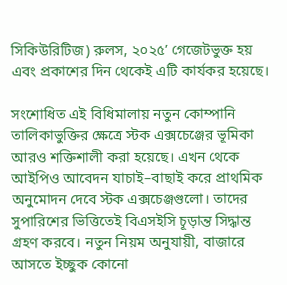সিকিউরিটিজ) রুলস, ২০২৫’ গেজেটভুক্ত হয় এবং প্রকাশের দিন থেকেই এটি কার্যকর হয়েছে।

সংশোধিত এই বিধিমালায় নতুন কোম্পানি তালিকাভুক্তির ক্ষেত্রে স্টক এক্সচেঞ্জের ভূমিকা আরও শক্তিশালী করা হয়েছে। এখন থেকে আইপিও আবেদন যাচাই–বাছাই করে প্রাথমিক অনুমোদন দেবে স্টক এক্সচেঞ্জগুলো। তাদের সুপারিশের ভিত্তিতেই বিএসইসি চূড়ান্ত সিদ্ধান্ত গ্রহণ করবে। নতুন নিয়ম অনুযায়ী, বাজারে আসতে ইচ্ছুক কোনো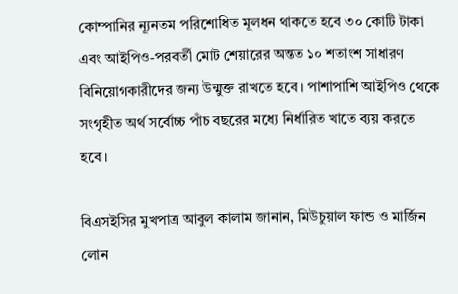কোম্পানির ন্যূনতম পরিশোধিত মূলধন থাকতে হবে ৩০ কোটি টাকা এবং আইপিও-পরবর্তী মোট শেয়ারের অন্তত ১০ শতাংশ সাধারণ বিনিয়োগকারীদের জন্য উন্মুক্ত রাখতে হবে। পাশাপাশি আইপিও থেকে সংগৃহীত অর্থ সর্বোচ্চ পাঁচ বছরের মধ্যে নির্ধারিত খাতে ব্যয় করতে হবে।

বিএসইসির মুখপাত্র আবুল কালাম জানান, মিউচুয়াল ফান্ড ও মার্জিন লোন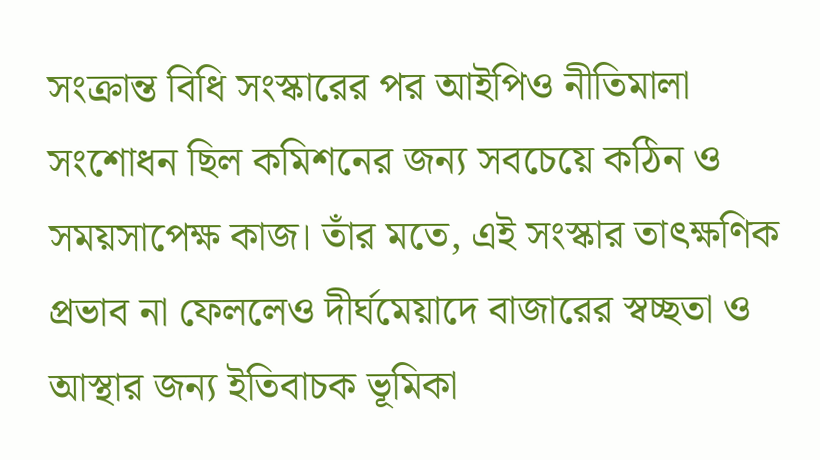সংক্রান্ত বিধি সংস্কারের পর আইপিও নীতিমালা সংশোধন ছিল কমিশনের জন্য সবচেয়ে কঠিন ও সময়সাপেক্ষ কাজ। তাঁর মতে, এই সংস্কার তাৎক্ষণিক প্রভাব না ফেললেও দীর্ঘমেয়াদে বাজারের স্বচ্ছতা ও আস্থার জন্য ইতিবাচক ভূমিকা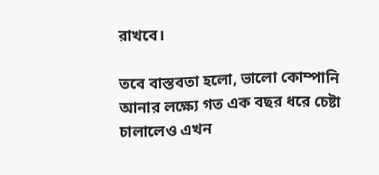রাখবে।

তবে বাস্তবতা হলো, ভালো কোম্পানি আনার লক্ষ্যে গত এক বছর ধরে চেষ্টা চালালেও এখন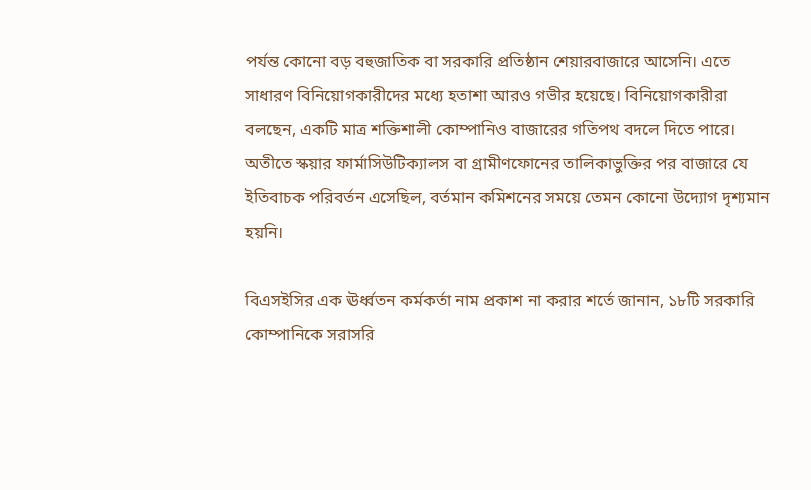পর্যন্ত কোনো বড় বহুজাতিক বা সরকারি প্রতিষ্ঠান শেয়ারবাজারে আসেনি। এতে সাধারণ বিনিয়োগকারীদের মধ্যে হতাশা আরও গভীর হয়েছে। বিনিয়োগকারীরা বলছেন, একটি মাত্র শক্তিশালী কোম্পানিও বাজারের গতিপথ বদলে দিতে পারে। অতীতে স্কয়ার ফার্মাসিউটিক্যালস বা গ্রামীণফোনের তালিকাভুক্তির পর বাজারে যে ইতিবাচক পরিবর্তন এসেছিল, বর্তমান কমিশনের সময়ে তেমন কোনো উদ্যোগ দৃশ্যমান হয়নি।

বিএসইসির এক ঊর্ধ্বতন কর্মকর্তা নাম প্রকাশ না করার শর্তে জানান, ১৮টি সরকারি কোম্পানিকে সরাসরি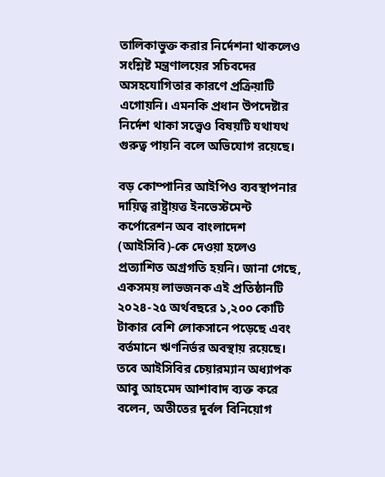তালিকাভুক্ত করার নির্দেশনা থাকলেও সংশ্লিষ্ট মন্ত্রণালয়ের সচিবদের অসহযোগিতার কারণে প্রক্রিয়াটি এগোয়নি। এমনকি প্রধান উপদেষ্টার নির্দেশ থাকা সত্ত্বেও বিষয়টি যথাযথ গুরুত্ব পায়নি বলে অভিযোগ রয়েছে।

বড় কোম্পানির আইপিও ব্যবস্থাপনার দায়িত্ব রাষ্ট্রায়ত্ত ইনভেস্টমেন্ট কর্পোরেশন অব বাংলাদেশ (আইসিবি)-কে দেওয়া হলেও প্রত্যাশিত অগ্রগতি হয়নি। জানা গেছে, একসময় লাভজনক এই প্রতিষ্ঠানটি ২০২৪-২৫ অর্থবছরে ১,২০০ কোটি টাকার বেশি লোকসানে পড়েছে এবং বর্তমানে ঋণনির্ভর অবস্থায় রয়েছে। তবে আইসিবির চেয়ারম্যান অধ্যাপক আবু আহমেদ আশাবাদ ব্যক্ত করে বলেন, অতীতের দুর্বল বিনিয়োগ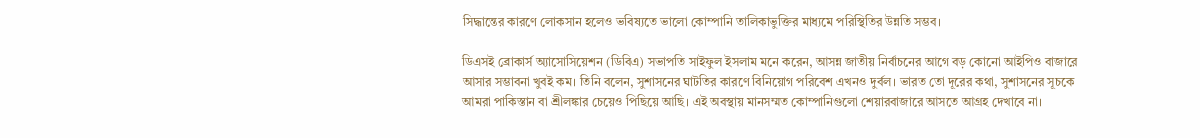সিদ্ধান্তের কারণে লোকসান হলেও ভবিষ্যতে ভালো কোম্পানি তালিকাভুক্তির মাধ্যমে পরিস্থিতির উন্নতি সম্ভব।

ডিএসই ব্রোকার্স অ্যাসোসিয়েশন (ডিবিএ) সভাপতি সাইফুল ইসলাম মনে করেন, আসন্ন জাতীয় নির্বাচনের আগে বড় কোনো আইপিও বাজারে আসার সম্ভাবনা খুবই কম। তিনি বলেন, সুশাসনের ঘাটতির কারণে বিনিয়োগ পরিবেশ এখনও দুর্বল। ভারত তো দূরের কথা, সুশাসনের সূচকে আমরা পাকিস্তান বা শ্রীলঙ্কার চেয়েও পিছিয়ে আছি। এই অবস্থায় মানসম্মত কোম্পানিগুলো শেয়ারবাজারে আসতে আগ্রহ দেখাবে না।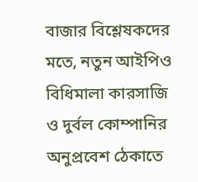বাজার বিশ্লেষকদের মতে, নতুন আইপিও বিধিমালা কারসাজি ও দুর্বল কোম্পানির অনুপ্রবেশ ঠেকাতে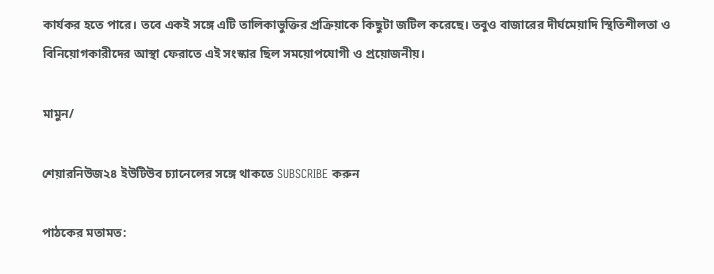কার্যকর হতে পারে। তবে একই সঙ্গে এটি তালিকাভুক্তির প্রক্রিয়াকে কিছুটা জটিল করেছে। তবুও বাজারের দীর্ঘমেয়াদি স্থিতিশীলতা ও বিনিয়োগকারীদের আস্থা ফেরাতে এই সংস্কার ছিল সময়োপযোগী ও প্রয়োজনীয়।

মামুন/

শেয়ারনিউজ২৪ ইউটিউব চ্যানেলের সঙ্গে থাকতে SUBSCRIBE করুন

পাঠকের মতামত: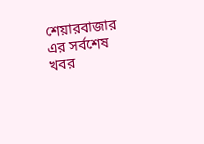শেয়ারবাজার এর সর্বশেষ খবর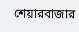শেয়ারবাজার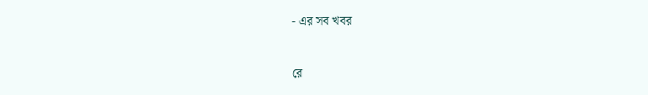- এর সব খবর



রে